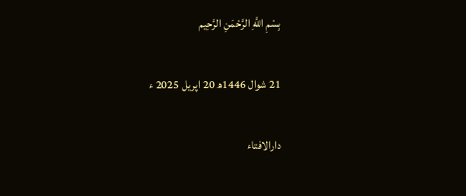بِسْمِ اللَّهِ الرَّحْمَنِ الرَّحِيم

21 شوال 1446ھ 20 اپریل 2025 ء

دارالافتاء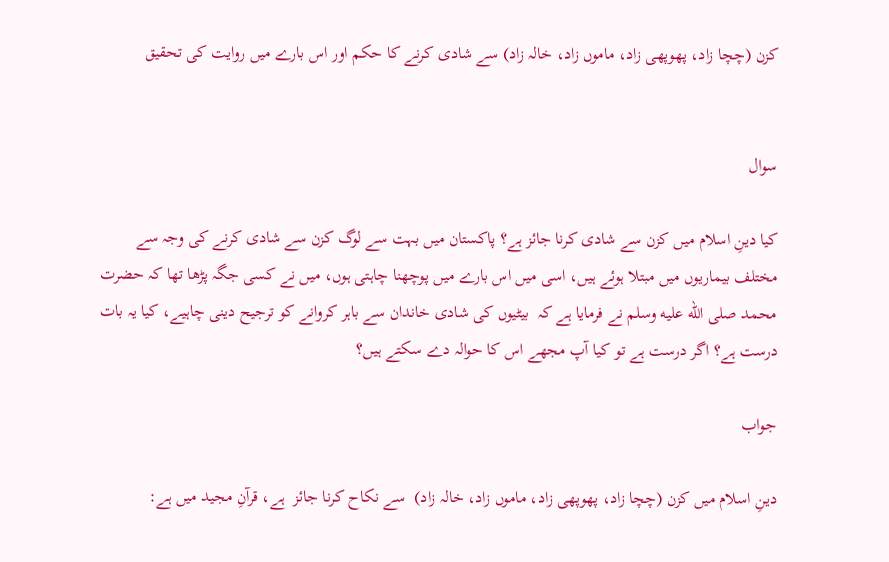کزن (چچا زاد، پھوپھی زاد، ماموں زاد، خالہ زاد) سے شادی کرنے کا حکم اور اس بارے میں روایت کی تحقیق


سوال

کیا دینِ اسلام میں کزن سے شادی کرنا جائز ہے؟ پاکستان میں بہت سے لوگ کزن سے شادی کرنے کی وجہ سے مختلف بیماریوں میں مبتلا ہوئے ہیں، اسی میں اس بارے میں پوچھنا چاہتی ہوں، میں نے کسی جگہ پڑھا تھا کہ حضرت محمد صلى الله عليه وسلم نے فرمایا ہے کہ  بیٹیوں کی شادی خاندان سے باہر کروانے کو ترجیح دینی چاہیے، کیا یہ بات درست ہے؟ اگر درست ہے تو کیا آپ مجھے اس کا حوالہ دے سکتے ہیں؟

جواب

دینِ اسلام میں کزن (چچا زاد، پھوپھی زاد، ماموں زاد، خالہ زاد)  سے نکاح کرنا جائز  ہے، قرآنِ مجید میں ہے: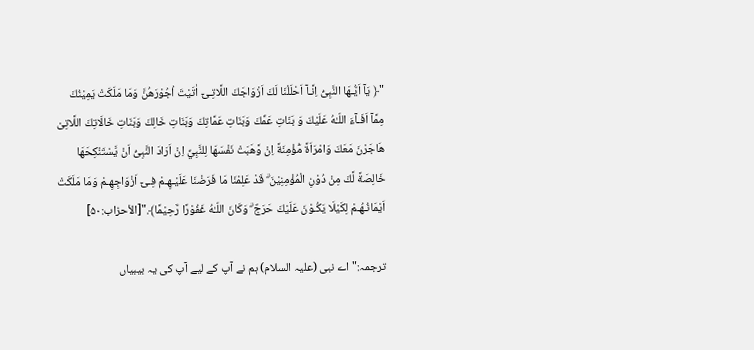"﴿ يَآ اَيُّـهَا النَّبِىُّ اِنَّـآ اَحْلَلْنَا لَكَ اَزْوَاجَكَ اللَّاتِـىٓ اٰتَيْتَ اُجُوْرَهُنَّ وَمَا مَلَكَتْ يَمِيْنُكَ مِمَّآ اَفَـآءَ اللّـٰهُ عَلَيْكَ وَ بَنَاتِ عَمِّكَ وَبَنَاتِ عَمَّاتِكَ وَبَنَاتِ خَالِكَ وَبَنَاتِ خَالَاتِكَ اللَّاتِىْ هَاجَرْنَ مَعَكَ وَامْرَاَةً مُّؤْمِنَةً اِنْ وَّهَبَتْ نَفْسَهَا لِلنَّبِيِّ اِنْ اَرَادَ النَّبِىُّ اَنْ يَّسْتَنْكِحَهَا خَالِصَةً لَّكَ مِنْ دُوْنِ الْمُؤْمِنِيْنَ ۗ قَدْ عَلِمْنَا مَا فَرَضْنَا عَلَيْـهِـمْ فِـىٓ اَزْوَاجِهِـمْ وَمَا مَلَكَتْ اَيْمَانُـهُـمْ لِكَيْلَا يَكُـوْنَ عَلَيْكَ حَرَجٌ ۗ وَكَانَ اللّـٰهُ غَفُوْرًا رَّحِيْمًا﴾."[الأحزاب:۵۰]

ترجمہ:" اے نبی (علیہ السلام) ہم نے آپ کے لیے آپ کی یہ بیبیاں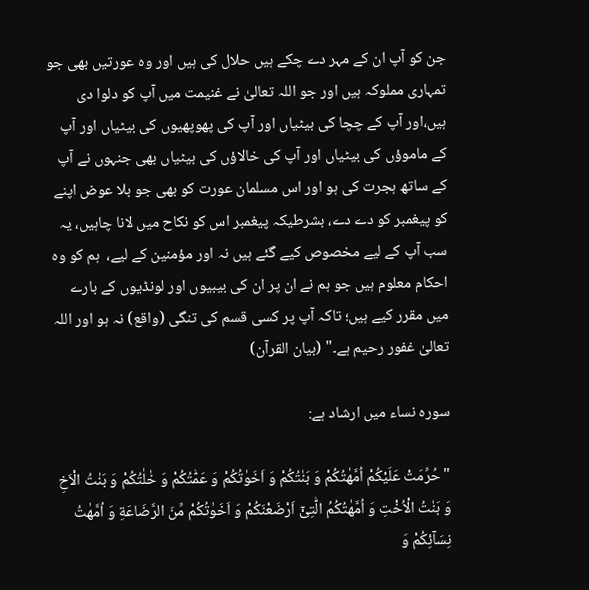جن کو آپ ان کے مہر دے چکے ہیں حلال کی ہیں اور وہ عورتیں بھی جو تمہاری مملوکہ ہیں اور جو اللہ تعالیٰ نے غنیمت میں آپ کو دلوا دی ہیں،اور آپ کے چچا کی بیٹیاں اور آپ کی پھوپھیوں کی بیٹیاں اور آپ کے ماموؤں کی بیٹیاں اور آپ کی خالاؤں کی بیٹیاں بھی جنہوں نے آپ کے ساتھ ہجرت کی ہو اور اس مسلمان عورت کو بھی جو بلا عوض اپنے کو پیغمبر کو دے دے، بشرطیکہ پیغمبر اس کو نکاح میں لانا چاہیں، یہ سب آپ کے لیے مخصوص کیے گئے ہیں نہ اور مؤمنین کے لیے،  ہم کو وہ احکام معلوم ہیں جو ہم نے ان پر ان کی بیبیوں اور لونڈیوں کے بارے میں مقرر کیے ہیں؛ تاکہ آپ پر کسی قسم کی تنگی (واقع) نہ ہو اور اللہ تعالیٰ غفور رحیم ہے۔" (بیان القرآن)

سورہ نساء میں ارشاد ہے:

"حُرِّمَتْ عَلَیْكُمْ اُمَّهٰتُكُمْ وَ بَنٰتُكُمْ وَ اَخَوٰتُكُمْ وَ عَمّٰتُكُمْ وَ خٰلٰتُكُمْ وَ بَنٰتُ الْاَخِ وَ بَنٰتُ الْاُخْتِ وَ اُمَّهٰتُكُمُ الّٰتِیْۤ اَرْضَعْنَكُمْ وَ اَخَوٰتُكُمْ مِّنَ الرَّضَاعَةِ وَ اُمَّهٰتُ نِسَآئِكُمْ وَ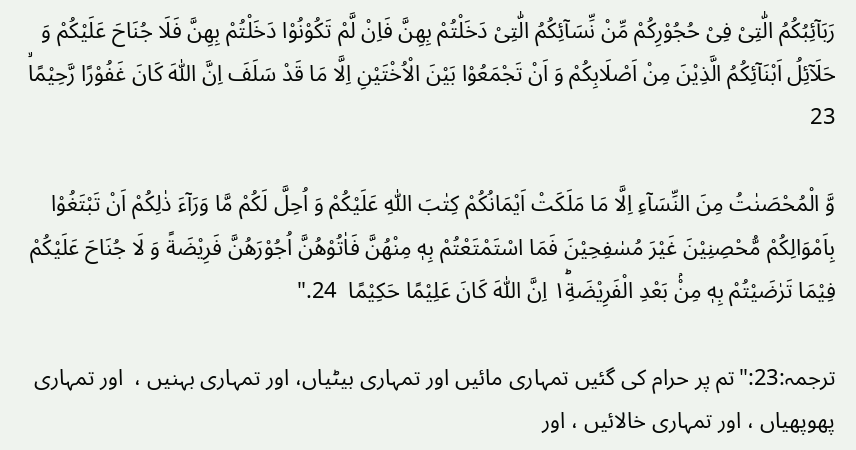رَبَآئِبُكُمُ الّٰتِیْ فِیْ حُجُوْرِكُمْ مِّنْ نِّسَآئِكُمُ الّٰتِیْ دَخَلْتُمْ بِهِنَّ فَاِنْ لَّمْ تَكُوْنُوْا دَخَلْتُمْ بِهِنَّ فَلَا جُنَاحَ عَلَیْكُمْ وَ حَلَآئِلُ اَبْنَآئِكُمُ الَّذِیْنَ مِنْ اَصْلَابِكُمْ وَ اَنْ تَجْمَعُوْا بَیْنَ الْاُخْتَیْنِ اِلَّا مَا قَدْ سَلَفَ اِنَّ اللّٰهَ كَانَ غَفُوْرًا رَّحِیْمًاۙ  23

وَّ الْمُحْصَنٰتُ مِنَ النِّسَآءِ اِلَّا مَا مَلَكَتْ اَیْمَانُكُمْ كِتٰبَ اللّٰهِ عَلَیْكُمْ وَ اُحِلَّ لَكُمْ مَّا وَرَآءَ ذٰلِكُمْ اَنْ تَبْتَغُوْا بِاَمْوَالِكُمْ مُّحْصِنِیْنَ غَیْرَ مُسٰفِحِیْنَ فَمَا اسْتَمْتَعْتُمْ بِهٖ مِنْهُنَّ فَاٰتُوْهُنَّ اُجُوْرَهُنَّ فَرِیْضَةً وَ لَا جُنَاحَ عَلَیْكُمْ فِیْمَا تَرٰضَیْتُمْ بِهٖ مِنْۢ بَعْدِ الْفَرِیْضَةِ١ؕ اِنَّ اللّٰهَ كَانَ عَلِیْمًا حَكِیْمًا  24."

ترجمہ:23:"تم پر حرام کی گئیں تمہاری مائیں اور تمہاری بیٹیاں، اور تمہاری بہنیں ،  اور تمہاری پھوپھیاں ، اور تمہاری خالائیں ، اور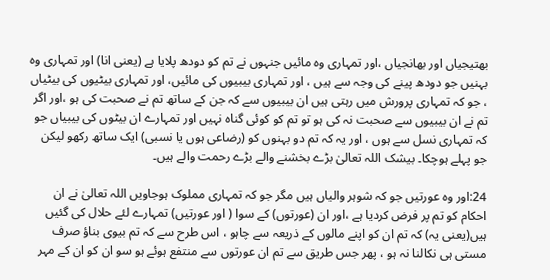بھتیجیاں اور بھانجیاں ،اور تمہاری وہ مائیں جنہوں نے تم کو دودھ پلایا ہے (یعنی انا) اور تمہاری وہ بہنیں جو دودھ پینے کی وجہ سے ہیں ، اور تمہاری بیبیوں کی مائیں، اور تمہاری بیٹیوں کی بیٹیاں ، جو کہ تمہاری پرورش میں رہتی ہیں ان بیبیوں سے کہ جن کے ساتھ تم نے صحبت کی ہو ،اور اگر تم نے ان بیبیوں سے صحبت نہ کی ہو تو تم کو کوئی گناہ نہیں اور تمہارے ان بیٹوں کی بیبیاں جو کہ تمہاری نسل سے ہوں ، اور یہ کہ تم دو بہنوں کو (رضاعی ہوں یا نسبی) ایک ساتھ رکھو لیکن جو پہلے ہوچکا۔ بیشک اللہ تعالیٰ بڑے بخشنے والے بڑے رحمت والے ہیں۔

24:اور وہ عورتیں جو کہ شوہر والیاں ہیں مگر جو کہ تمہاری مملوک ہوجاویں اللہ تعالیٰ نے ان احکام کو تم پر فرض کردیا ہے ،اور ان (عورتوں) کے سوا ( اور عورتیں) تمہارے لئے حلال کی گئیں ہیں(یعنی یہ) کہ تم ان کو اپنے مالوں کے ذریعہ سے چاہو ، اس طرح سے کہ تم بیوی بناؤ صرف مستی ہی نکالنا نہ ہو ، پھر جس طریق سے تم ان عورتوں سے منتفع ہوئے ہو سو ان کو ان کے مہر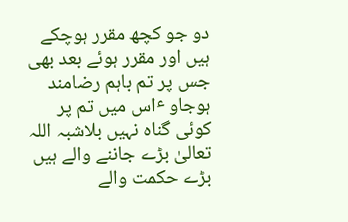دو جو کچھ مقرر ہوچکے ہیں اور مقرر ہوئے بعد بھی جس پر تم باہم رضامند ہوجاو ٴاس میں تم پر کوئی گناہ نہیں بلاشبہ اللہ تعالیٰ بڑے جاننے والے ہیں بڑے حکمت والے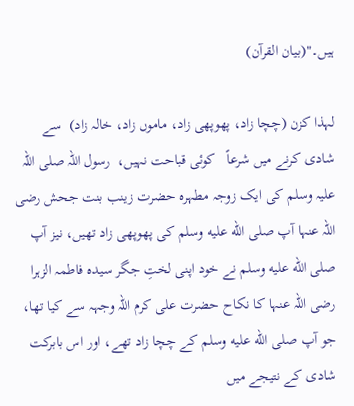ہیں۔"(بیان القرآن)

لہذا کزن (چچا زاد، پھوپھی زاد، ماموں زاد، خالہ زاد)  سے شادی کرنے میں شرعاً   کوئی قباحت نہیں،  رسول اللہ صلی اللہ علیہ وسلم کی ایک زوجہ مطہرہ حضرت زینب بنت جحش رضی اللہ عنہا آپ صلى الله عليه وسلم کی پھوپھی زاد تھیں، نیز آپ صلى الله عليه وسلم نے خود اپنی لختِ جگر سیدہ فاطمہ الزہرا رضی اللہ عنہا کا نکاح حضرت علی کرم اللہ وجہہ سے کیا تھا، جو آپ صلى الله عليه وسلم کے چچا زاد تھے، اور اس بابرکت شادی کے نتیجے میں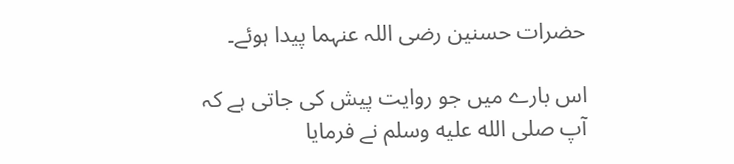حضرات حسنین رضی اللہ عنہما پیدا ہوئے۔

اس بارے میں جو روایت پیش کی جاتی ہے کہ آپ صلى الله عليه وسلم نے فرمایا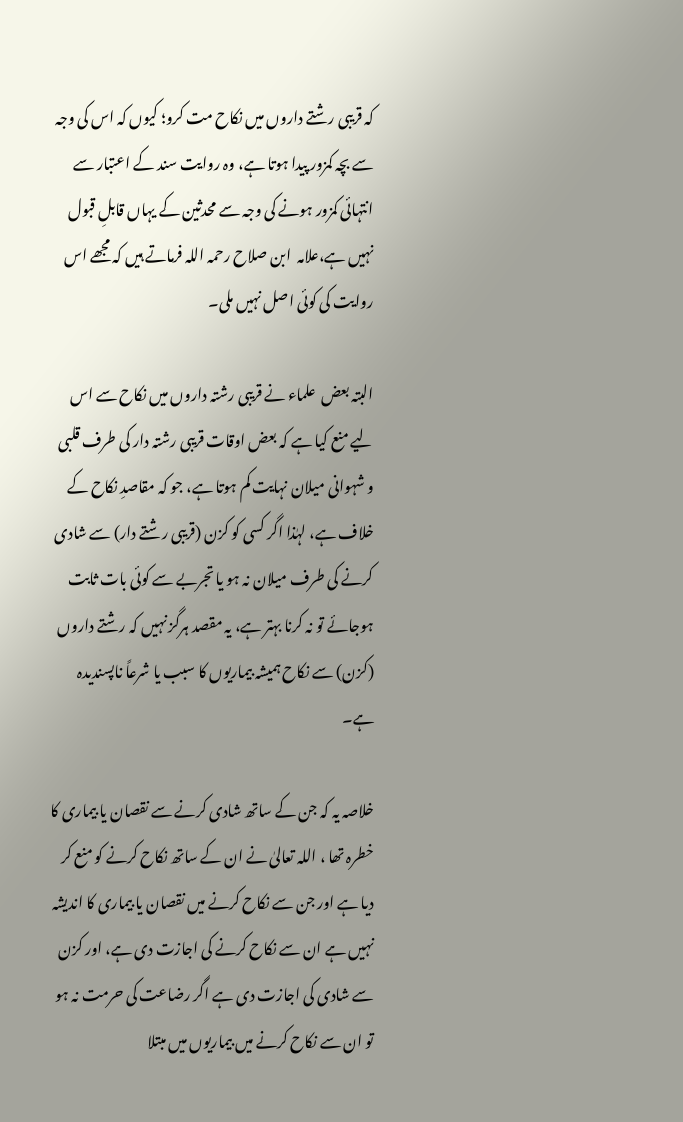کہ قریبی رشتے داروں میں نکاح مت کرو؛ کیوں کہ اس کی وجہ سے بچہ کمزور پیدا ہوتا ہے، وہ روایت سند کے اعتبار سے انتہائی کمزور ہونے کی وجہ سے محدثین کے یہاں قابلِ قبول نہیں ہے،علامہ  ابن صلاح رحمہ اللہ فرماتے ہیں کہ مجھے اس روایت کی کوئی اصل نہیں ملی۔

البتہ بعض  علماء نے قریبی رشتہ داروں میں نکاح سے اس لیے منع کیا ہے کہ بعض اوقات قریبی رشتہ دار کی طرف قلبی و شہوانی میلان نہایت کم ہوتا ہے، جو کہ مقاصدِ نکاح کے خلاف ہے، لہٰذا اگر کسی کو کزن (قریبی رشتے دار) سے شادی کرنے کی طرف میلان نہ ہو یا تجربے سے کوئی بات ثابت ہوجائے تو نہ کرنا بہتر ہے، یہ مقصد ہرگز نہیں کہ رشتے داروں (کزن) سے نکاح ہمیشہ بیماریوں کا سبب یا شرعاً ناپسندیدہ ہے۔

خلاصہ یہ کہ جن کے ساتھ شادی کرنے سے نقصان یا بیماری کا خطرہ تھا ، اللہ تعالیٰ نے ان کے ساتھ نکاح کرنے کو منع کر دیا ہے اور جن سے نکاح کرنے میں نقصان یا بیماری کا اندیشہ نہیں ہے ان سے نکاح کرنے کی اجازت دی ہے، اور کزن سے شادی کی اجازت دی ہے اگر رضاعت کی حرمت نہ ہو تو ان سے نکاح کرنے میں بیماریوں میں مبتلا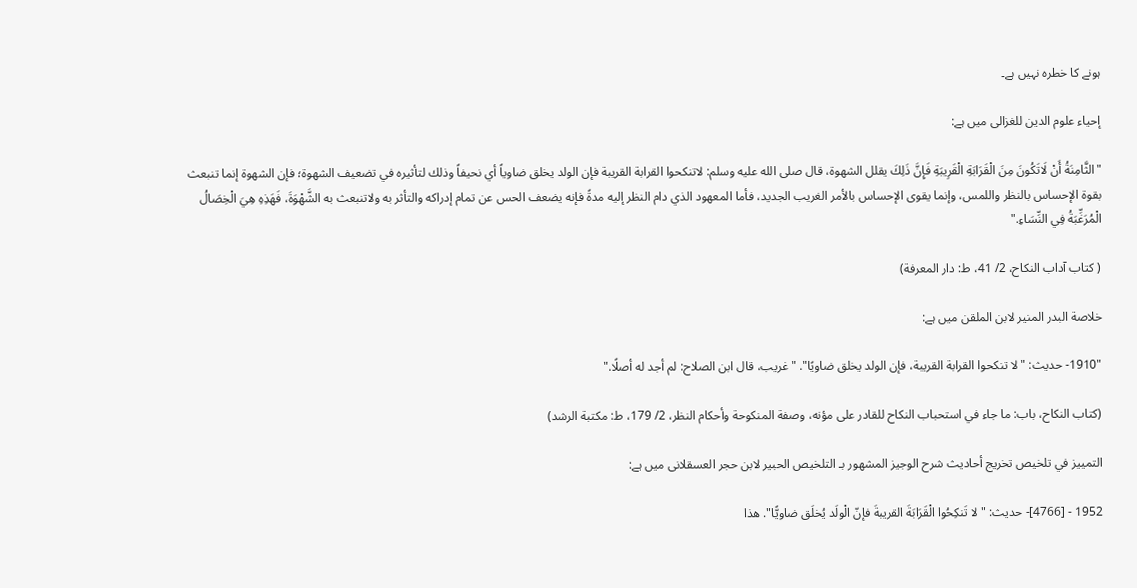ہونے کا خطرہ نہیں ہے۔

إحياء علوم الدين للغزالی میں ہے:

"الثَّامِنَةُ أَنْ لَاتَكُونَ مِنَ الْقَرَابَةِ الْقَرِيبَةِ فَإِنَّ ذَلِكَ يقلل الشهوة، قال صلى الله عليه وسلم: لاتنكحوا القرابة القريبة فإن الولد يخلق ضاوياً أي نحيفاً وذلك لتأثيره في تضعيف الشهوة؛ فإن الشهوة إنما تنبعث بقوة الإحساس بالنظر واللمس، وإنما يقوى الإحساس بالأمر الغريب الجديد، فأما المعهود الذي دام النظر إليه مدةً فإنه يضعف الحس عن تمام إدراكه والتأثر به ولاتنبعث به الشَّهْوَةَ، فَهَذِهِ هِيَ الْخِصَالُ الْمُرَغِّبَةُ فِي النِّسَاءِ."

( كتاب آداب النكاح، 2/ 41، ط: دار المعرفة)

خلاصة البدر المنير لابن الملقن میں ہے:

"1910- حديث: "لا تنكحوا القرابة القريبة، فإن الولد يخلق ضاويًا". "غريب، قال ابن الصلاح: لم أجد له أصلًا."

(كتاب النكاح، باب: ما جاء في استحباب النكاح للقادر على مؤنه، وصفة المنكوحة وأحكام النظر، 2/ 179، ط: مكتبة الرشد)

التمييز في تلخيص تخريج أحاديث شرح الوجيز المشهور بـ التلخيص الحبير لابن حجر العسقلانی میں ہے:

1952 - [4766]- حديث: "لا تَنكِحُوا الْقَرَابَةَ القريبةَ فإنّ الْولَد يُخلَق ضاويًّا". هذا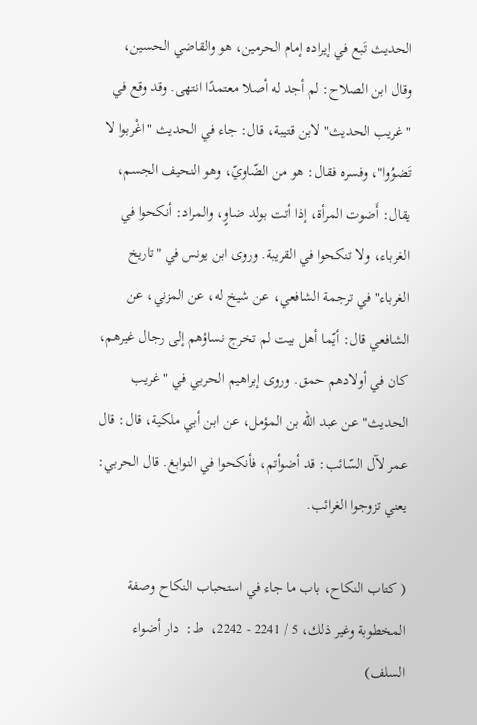الحديث تَبع في إيراده إمام الحرمين، هو والقاضي الحسين، وقال ابن الصلاح: لم أجد له أصلا معتمدًا انتهى. وقد وقع في "غريب الحديث" لابن قتيبة، قال: جاء في الحديث "اغْربوا لا تَضوُوا"، وفسره فقال: هو من الضّاويّ، وهو النحيف الجسم، يقال: أَضوت المرأة، إذا أتت بولد ضاوٍ، والمراد: أنكحوا في الغرباء، ولا تنكحوا في القريبة. وروى ابن يونس في "تاريخ الغرباء" في ترجمة الشافعي، عن شيخ له، عن المزني، عن الشافعي قال: أيّما أهل بيت لم تخرج نساؤهم إلى رجال غيرهم، كان في أولادهم حمق. وروى إبراهيم الحربي في "غريب الحديث" عن عبد الله بن المؤمل، عن ابن أبي ملكية، قال: قال عمر لآل السّائب: قد أضوأتم، فأنكحوا في النوابغ. قال الحربي: يعني تزوجوا الغرائب.

( كتاب النكاح، باب ما جاء في استحباب النكاح وصفة المخطوبة وغير ذلك، 5 / 2241 - 2242،  ط:  دار أضواء السلف)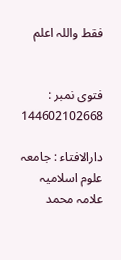فقط واللہ اعلم


فتوی نمبر : 144602102668

دارالافتاء : جامعہ علوم اسلامیہ علامہ محمد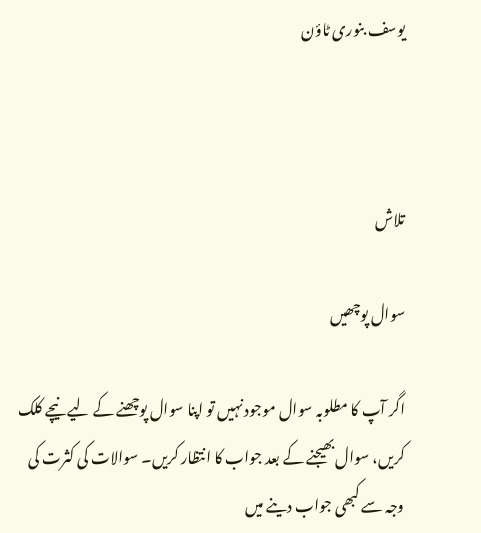یوسف بنوری ٹاؤن



تلاش

سوال پوچھیں

اگر آپ کا مطلوبہ سوال موجود نہیں تو اپنا سوال پوچھنے کے لیے نیچے کلک کریں، سوال بھیجنے کے بعد جواب کا انتظار کریں۔ سوالات کی کثرت کی وجہ سے کبھی جواب دینے میں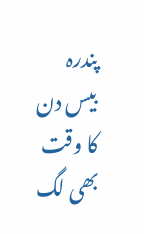پندرہ بیس دن کا وقت بھی لگ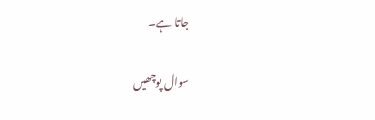جاتا ہے۔

سوال پوچھیں